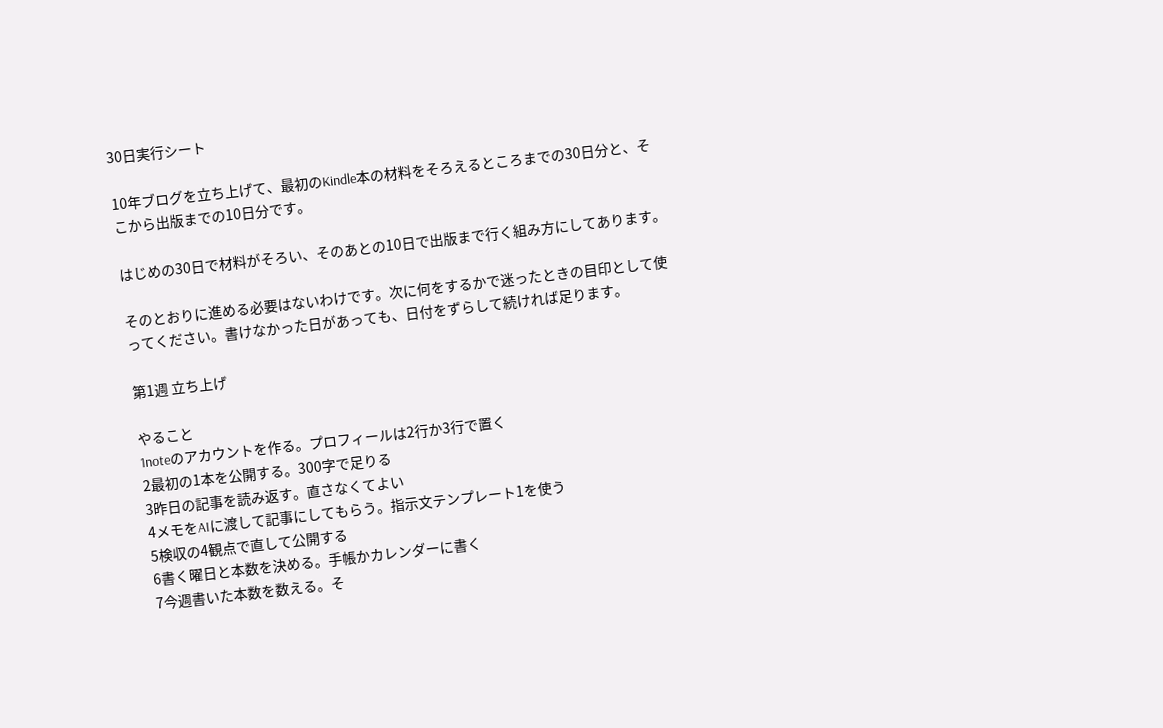30日実行シート

10年ブログを立ち上げて、最初のKindle本の材料をそろえるところまでの30日分と、そこから出版までの10日分です。

はじめの30日で材料がそろい、そのあとの10日で出版まで行く組み方にしてあります。

そのとおりに進める必要はないわけです。次に何をするかで迷ったときの目印として使ってください。書けなかった日があっても、日付をずらして続ければ足ります。

第1週 立ち上げ

やること
1noteのアカウントを作る。プロフィールは2行か3行で置く
2最初の1本を公開する。300字で足りる
3昨日の記事を読み返す。直さなくてよい
4メモをAIに渡して記事にしてもらう。指示文テンプレート1を使う
5検収の4観点で直して公開する
6書く曜日と本数を決める。手帳かカレンダーに書く
7今週書いた本数を数える。そ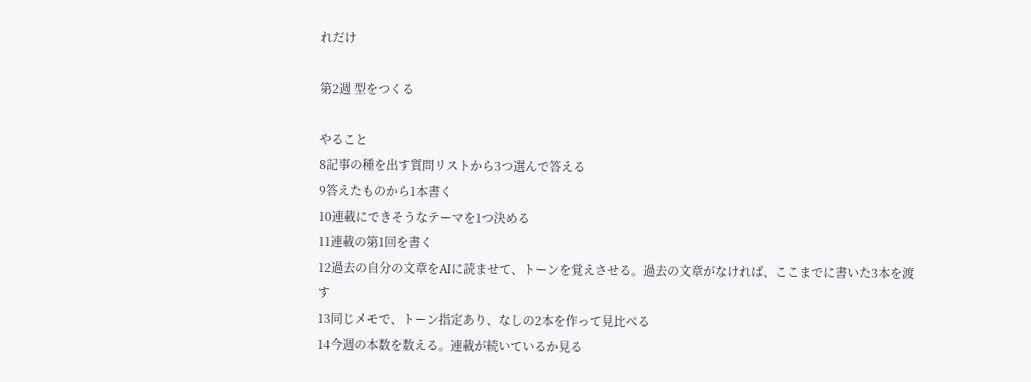れだけ

第2週 型をつくる

やること
8記事の種を出す質問リストから3つ選んで答える
9答えたものから1本書く
10連載にできそうなテーマを1つ決める
11連載の第1回を書く
12過去の自分の文章をAIに読ませて、トーンを覚えさせる。過去の文章がなければ、ここまでに書いた3本を渡す
13同じメモで、トーン指定あり、なしの2本を作って見比べる
14今週の本数を数える。連載が続いているか見る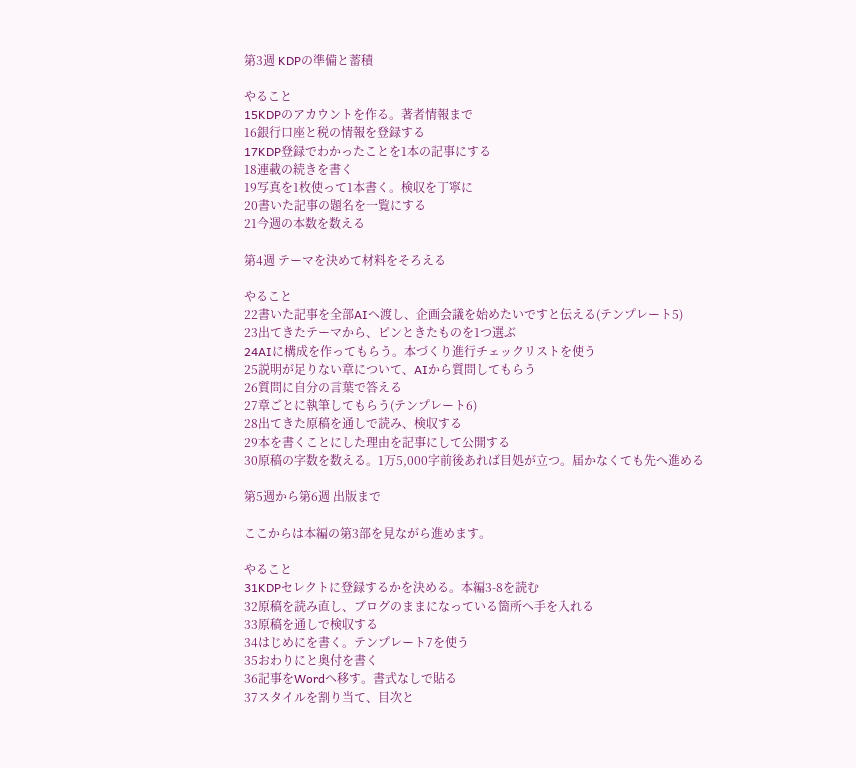第3週 KDPの準備と蓄積

やること
15KDPのアカウントを作る。著者情報まで
16銀行口座と税の情報を登録する
17KDP登録でわかったことを1本の記事にする
18連載の続きを書く
19写真を1枚使って1本書く。検収を丁寧に
20書いた記事の題名を一覧にする
21今週の本数を数える

第4週 テーマを決めて材料をそろえる

やること
22書いた記事を全部AIへ渡し、企画会議を始めたいですと伝える(テンプレート5)
23出てきたテーマから、ピンときたものを1つ選ぶ
24AIに構成を作ってもらう。本づくり進行チェックリストを使う
25説明が足りない章について、AIから質問してもらう
26質問に自分の言葉で答える
27章ごとに執筆してもらう(テンプレート6)
28出てきた原稿を通しで読み、検収する
29本を書くことにした理由を記事にして公開する
30原稿の字数を数える。1万5,000字前後あれば目処が立つ。届かなくても先へ進める

第5週から第6週 出版まで

ここからは本編の第3部を見ながら進めます。

やること
31KDPセレクトに登録するかを決める。本編3-8を読む
32原稿を読み直し、ブログのままになっている箇所へ手を入れる
33原稿を通しで検収する
34はじめにを書く。テンプレート7を使う
35おわりにと奥付を書く
36記事をWordへ移す。書式なしで貼る
37スタイルを割り当て、目次と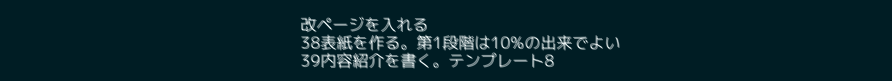改ページを入れる
38表紙を作る。第1段階は10%の出来でよい
39内容紹介を書く。テンプレート8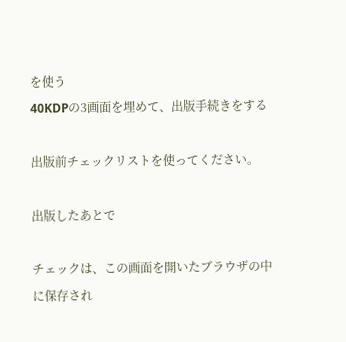を使う
40KDPの3画面を埋めて、出版手続きをする

出版前チェックリストを使ってください。

出版したあとで

チェックは、この画面を開いたブラウザの中に保存され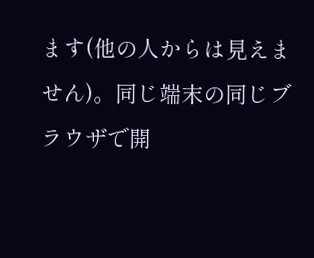ます(他の人からは見えません)。同じ端末の同じブラウザで開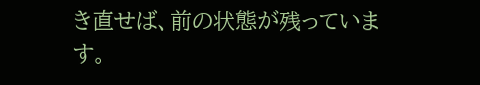き直せば、前の状態が残っています。